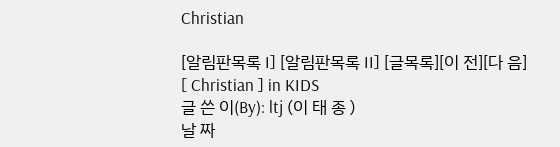Christian

[알림판목록 I] [알림판목록 II] [글목록][이 전][다 음]
[ Christian ] in KIDS
글 쓴 이(By): ltj (이 태 종 )
날 짜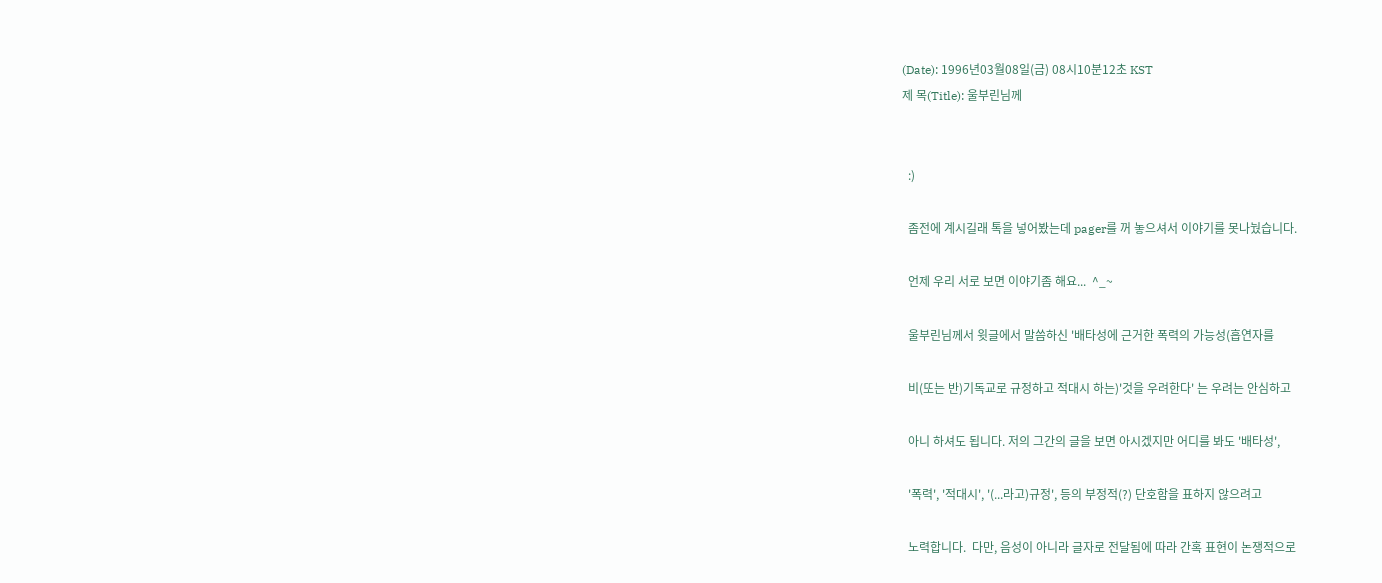(Date): 1996년03월08일(금) 08시10분12초 KST
제 목(Title): 울부린님께


  :)

  좀전에 계시길래 톡을 넣어봤는데 pager를 꺼 놓으셔서 이야기를 못나눴습니다.

  언제 우리 서로 보면 이야기좀 해요...  ^_~

  울부린님께서 윗글에서 말씀하신 '배타성에 근거한 폭력의 가능성(흡연자를

  비(또는 반)기독교로 규정하고 적대시 하는)'것을 우려한다' 는 우려는 안심하고

  아니 하셔도 됩니다. 저의 그간의 글을 보면 아시겠지만 어디를 봐도 '배타성',

  '폭력', '적대시', '(...라고)규정', 등의 부정적(?) 단호함을 표하지 않으려고

  노력합니다.  다만, 음성이 아니라 글자로 전달됨에 따라 간혹 표현이 논쟁적으로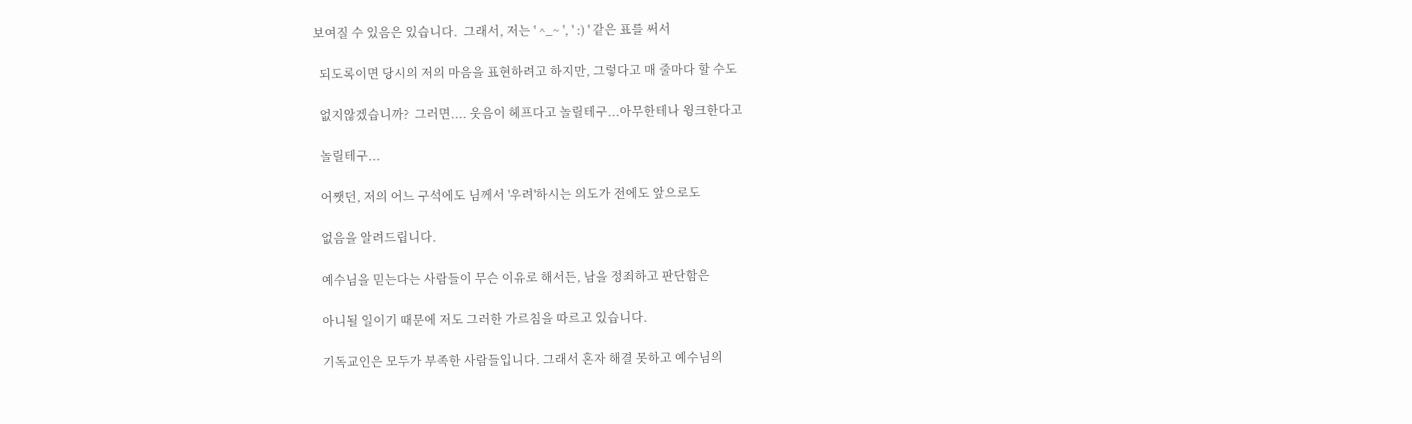보여질 수 있음은 있습니다.  그래서, 저는 ' ^_~ ', ' :) ' 같은 표를 써서

  되도록이면 당시의 저의 마음을 표현하려고 하지만, 그렇다고 매 줄마다 할 수도

  없지않겠습니까?  그러면.... 웃음이 헤프다고 놀릴테구...아무한테나 윙크한다고

  놀릴테구...

  어쨋던, 저의 어느 구석에도 님께서 '우려'하시는 의도가 전에도 앞으로도

  없음을 알려드립니다.

  예수님을 믿는다는 사람들이 무슨 이유로 해서든, 남을 정죄하고 판단함은

  아니될 일이기 때문에 저도 그러한 가르침을 따르고 있습니다.

  기독교인은 모두가 부족한 사람들입니다. 그래서 혼자 해결 못하고 예수님의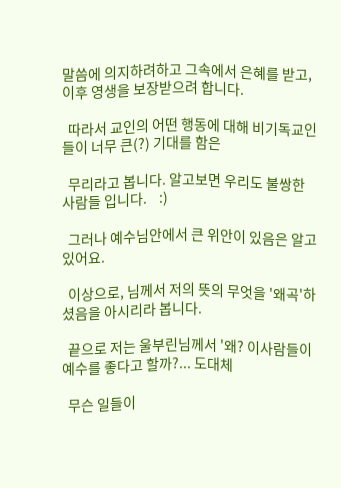말씀에 의지하려하고 그속에서 은혜를 받고, 이후 영생을 보장받으려 합니다.

  따라서 교인의 어떤 행동에 대해 비기독교인들이 너무 큰(?) 기대를 함은

  무리라고 봅니다. 알고보면 우리도 불쌍한 사람들 입니다.    :)

  그러나 예수님안에서 큰 위안이 있음은 알고있어요.

  이상으로, 님께서 저의 뜻의 무엇을 '왜곡'하셨음을 아시리라 봅니다.

  끝으로 저는 울부린님께서 '왜? 이사람들이 예수를 좋다고 할까?... 도대체

  무슨 일들이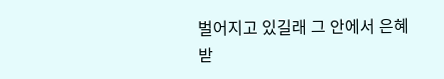벌어지고 있길래 그 안에서 은혜 받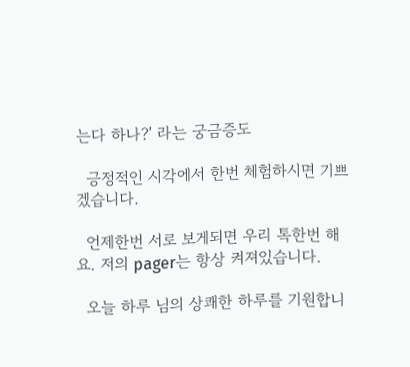는다 하나?' 라는 궁금증도

  긍정적인 시각에서 한번 체험하시면 기쁘겠습니다.

  언제한번 서로 보게되면 우리 톡한번 해요. 저의 pager는 항상 켜져있습니다.

  오늘 하루 님의 상쾌한 하루를 기원합니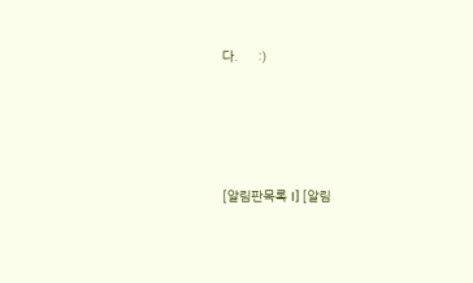다.     :)







[알림판목록 I] [알림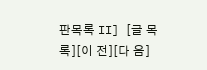판목록 II] [글 목록][이 전][다 음]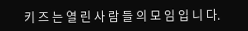키 즈 는 열 린 사 람 들 의 모 임 입 니 다.